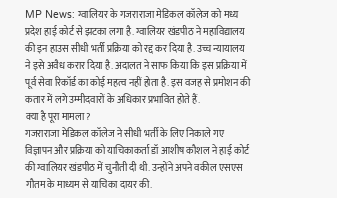MP News: ग्वालियर के गजराराजा मेडिकल कॉलेज को मध्य प्रदेश हाई कोर्ट से झटका लगा है. ग्वालियर खंडपीठ ने महाविद्यालय की इन हाउस सीधी भर्ती प्रक्रिया को रद्द कर दिया है. उच्च न्यायालय ने इसे अवैध करार दिया है. अदालत ने साफ किया कि इस प्रक्रिया में पूर्व सेवा रिकॉर्ड का कोई महत्व नहीं होता है. इस वजह से प्रमोशन की कतार में लगे उम्मीदवारों के अधिकार प्रभावित होते हैं.
क्या है पूरा मामला?
गजराराजा मेडिकल कॉलेज ने सीधी भर्ती के लिए निकाले गए विज्ञापन और प्रक्रिया को याचिकाकर्ता डॉ आशीष कौशल ने हाई कोर्ट की ग्वालियर खंडपीठ में चुनौती दी थी. उन्होंने अपने वकील एसएस गौतम के माध्यम से याचिका दायर की.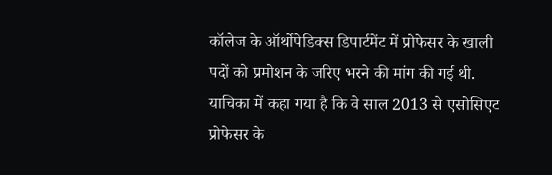कॉलेज के ऑर्थोपेडिक्स डिपार्टमेंट में प्रोफेसर के खाली पदों को प्रमोशन के जरिए भरने की मांग की गई थी. याचिका में कहा गया है कि वे साल 2013 से एसोसिएट प्रोफेसर के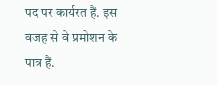पद पर कार्यरत हैं. इस वजह से वे प्रमोशन के पात्र हैं.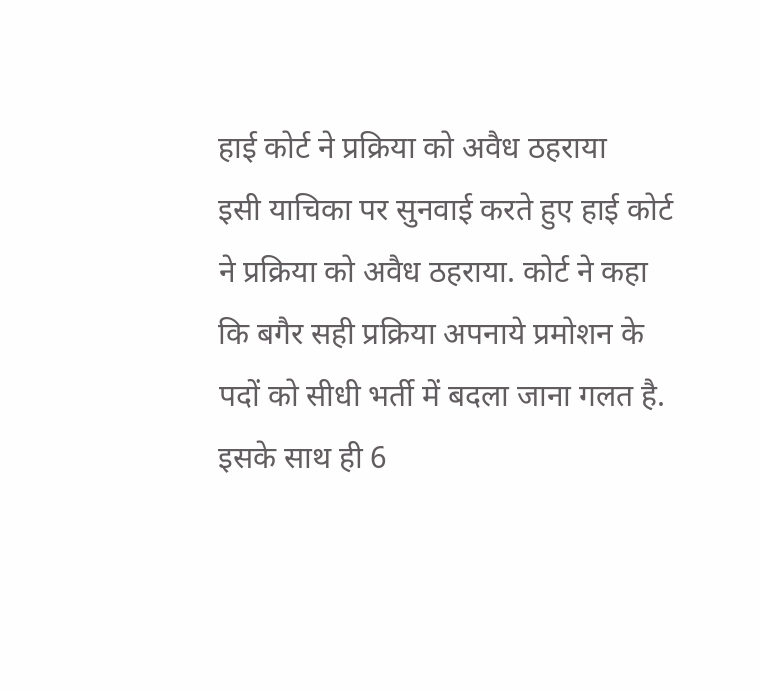हाई कोर्ट ने प्रक्रिया को अवैध ठहराया
इसी याचिका पर सुनवाई करते हुए हाई कोर्ट ने प्रक्रिया को अवैध ठहराया. कोर्ट ने कहा कि बगैर सही प्रक्रिया अपनाये प्रमोशन के पदों को सीधी भर्ती में बदला जाना गलत है. इसके साथ ही 6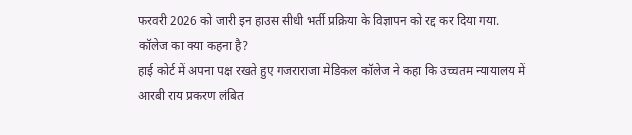फरवरी 2026 को जारी इन हाउस सीधी भर्ती प्रक्रिया के विज्ञापन को रद्द कर दिया गया.
कॉलेज का क्या कहना है?
हाई कोर्ट में अपना पक्ष रखते हुए गजराराजा मेडिकल कॉलेज ने कहा कि उच्चतम न्यायालय में आरबी राय प्रकरण लंबित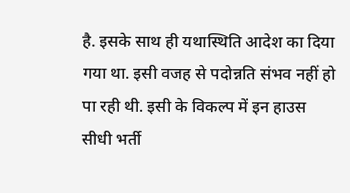है. इसके साथ ही यथास्थिति आदेश का दिया गया था. इसी वजह से पदोन्नति संभव नहीं हो पा रही थी. इसी के विकल्प में इन हाउस सीधी भर्ती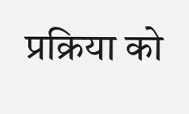प्रक्रिया को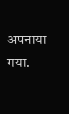अपनाया गया.